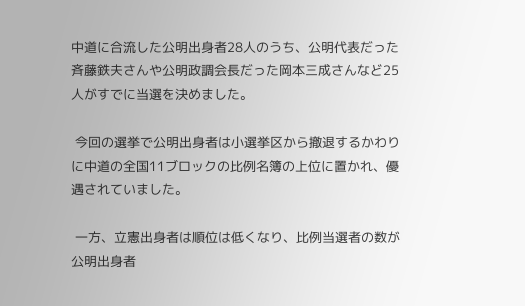中道に合流した公明出身者28人のうち、公明代表だった斉藤鉄夫さんや公明政調会長だった岡本三成さんなど25人がすでに当選を決めました。

 今回の選挙で公明出身者は小選挙区から撤退するかわりに中道の全国11ブロックの比例名簿の上位に置かれ、優遇されていました。

 一方、立憲出身者は順位は低くなり、比例当選者の数が公明出身者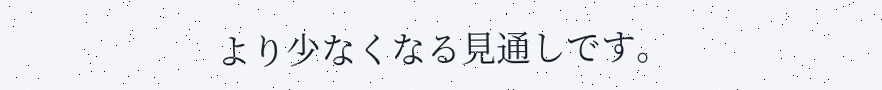より少なくなる見通しです。